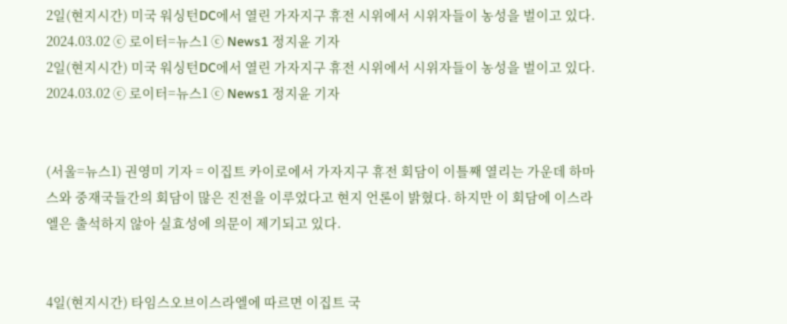2일(현지시간) 미국 워싱턴DC에서 열린 가자지구 휴전 시위에서 시위자들이 농성을 벌이고 있다. 2024.03.02 ⓒ 로이터=뉴스1 ⓒ News1 정지윤 기자
2일(현지시간) 미국 워싱턴DC에서 열린 가자지구 휴전 시위에서 시위자들이 농성을 벌이고 있다. 2024.03.02 ⓒ 로이터=뉴스1 ⓒ News1 정지윤 기자


(서울=뉴스1) 권영미 기자 = 이집트 카이로에서 가자지구 휴전 회담이 이틀째 열리는 가운데 하마스와 중재국들간의 회담이 많은 진전을 이루었다고 현지 언론이 밝혔다. 하지만 이 회담에 이스라엘은 출석하지 않아 실효성에 의문이 제기되고 있다.


4일(현지시간) 타임스오브이스라엘에 따르면 이집트 국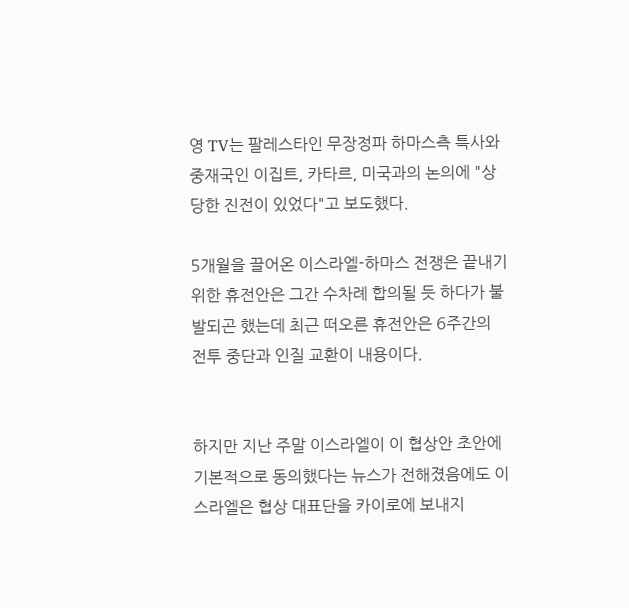영 TV는 팔레스타인 무장정파 하마스측 특사와 중재국인 이집트, 카타르, 미국과의 논의에 "상당한 진전이 있었다"고 보도했다.

5개월을 끌어온 이스라엘-하마스 전쟁은 끝내기 위한 휴전안은 그간 수차례 합의될 듯 하다가 불발되곤 했는데 최근 떠오른 휴전안은 6주간의 전투 중단과 인질 교환이 내용이다.


하지만 지난 주말 이스라엘이 이 협상안 초안에 기본적으로 동의했다는 뉴스가 전해졌음에도 이스라엘은 협상 대표단을 카이로에 보내지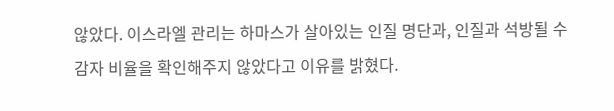않았다. 이스라엘 관리는 하마스가 살아있는 인질 명단과, 인질과 석방될 수감자 비율을 확인해주지 않았다고 이유를 밝혔다.